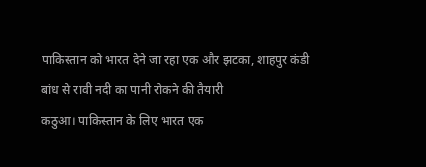पाकिस्तान को भारत देने जा रहा एक और झटका, शाहपुर कंडी बांध से रावी नदी का पानी रोकने की तैयारी
कठुआ। पाकिस्तान के लिए भारत एक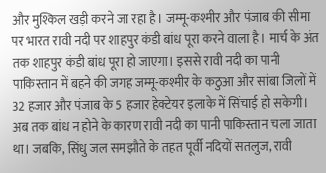और मुश्किल खड़ी करने जा रहा है। जम्मू-कश्मीर और पंजाब की सीमा पर भारत रावी नदी पर शाहपुर कंडी बांध पूरा करने वाला है। मार्च के अंत तक शाहपुर कंडी बांध पूरा हो जाएगा। इससे रावी नदी का पानी पाकिस्तान में बहने की जगह जम्मू-कश्मीर के कठुआ और सांबा जिलों में 32 हजार और पंजाब के 5 हजार हेक्टेयर इलाके में सिंचाई हो सकेगी। अब तक बांध न होने के कारण रावी नदी का पानी पाकिस्तान चला जाता था। जबकि, सिंधु जल समझौते के तहत पूर्वी नदियों सतलुज, रावी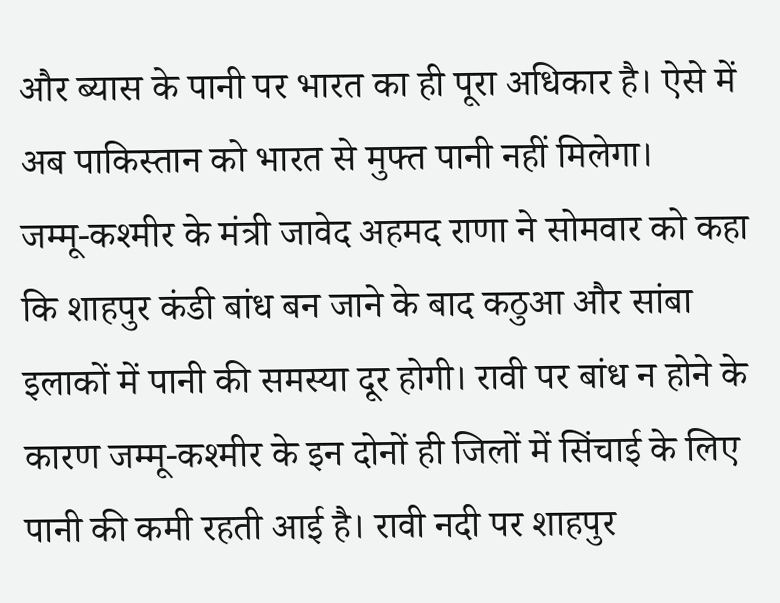और ब्यास के पानी पर भारत का ही पूरा अधिकार है। ऐसे में अब पाकिस्तान को भारत से मुफ्त पानी नहीं मिलेगा।
जम्मू-कश्मीर के मंत्री जावेद अहमद राणा ने सोमवार को कहा कि शाहपुर कंडी बांध बन जाने के बाद कठुआ और सांबा इलाकों में पानी की समस्या दूर होगी। रावी पर बांध न होने के कारण जम्मू-कश्मीर के इन दोनों ही जिलों में सिंचाई के लिए पानी की कमी रहती आई है। रावी नदी पर शाहपुर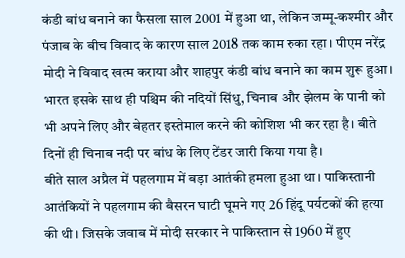कंडी बांध बनाने का फैसला साल 2001 में हुआ था, लेकिन जम्मू-कश्मीर और पंजाब के बीच विवाद के कारण साल 2018 तक काम रुका रहा। पीएम नरेंद्र मोदी ने विवाद खत्म कराया और शाहपुर कंडी बांध बनाने का काम शुरू हुआ। भारत इसके साथ ही पश्चिम की नदियों सिंधु, चिनाब और झेलम के पानी को भी अपने लिए और बेहतर इस्तेमाल करने की कोशिश भी कर रहा है। बीते दिनों ही चिनाब नदी पर बांध के लिए टेंडर जारी किया गया है।
बीते साल अप्रैल में पहलगाम में बड़ा आतंकी हमला हुआ था। पाकिस्तानी आतंकियों ने पहलगाम की बैसरन घाटी घूमने गए 26 हिंदू पर्यटकों की हत्या की थी। जिसके जवाब में मोदी सरकार ने पाकिस्तान से 1960 में हुए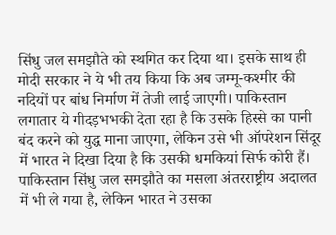सिंधु जल समझौते को स्थगित कर दिया था। इसके साथ ही मोदी सरकार ने ये भी तय किया कि अब जम्मू-कश्मीर की नदियों पर बांध निर्माण में तेजी लाई जाएगी। पाकिस्तान लगातार ये गीदड़भभकी देता रहा है कि उसके हिस्से का पानी बंद करने को युद्ध माना जाएगा, लेकिन उसे भी ऑपरेशन सिंदूर में भारत ने दिखा दिया है कि उसकी धमकियां सिर्फ कोरी हैं। पाकिस्तान सिंधु जल समझौते का मसला अंतरराष्ट्रीय अदालत में भी ले गया है, लेकिन भारत ने उसका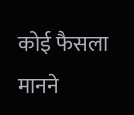कोई फैसला मानने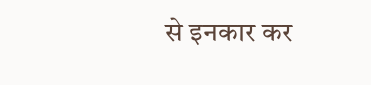से इनकार कर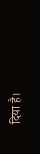दिया है।